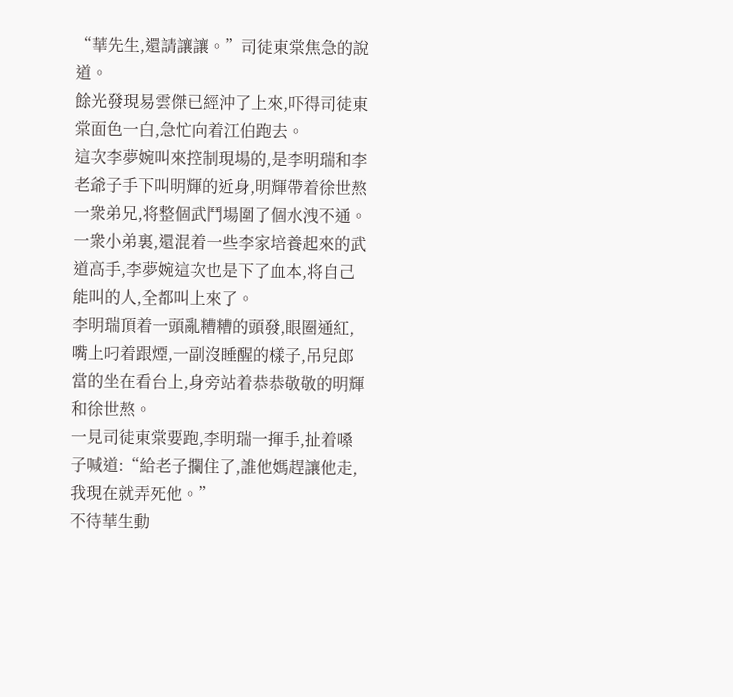“華先生,還請讓讓。”司徒東棠焦急的說道。
餘光發現易雲傑已經沖了上來,吓得司徒東棠面色一白,急忙向着江伯跑去。
這次李夢婉叫來控制現場的,是李明瑞和李老爺子手下叫明輝的近身,明輝帶着徐世熬一衆弟兄,将整個武鬥場圍了個水洩不通。
一衆小弟裏,還混着一些李家培養起來的武道高手,李夢婉這次也是下了血本,将自己能叫的人,全都叫上來了。
李明瑞頂着一頭亂糟糟的頭發,眼圈通紅,嘴上叼着跟煙,一副沒睡醒的樣子,吊兒郎當的坐在看台上,身旁站着恭恭敬敬的明輝和徐世熬。
一見司徒東棠要跑,李明瑞一揮手,扯着嗓子喊道:“給老子攔住了,誰他媽趕讓他走,我現在就弄死他。”
不待華生動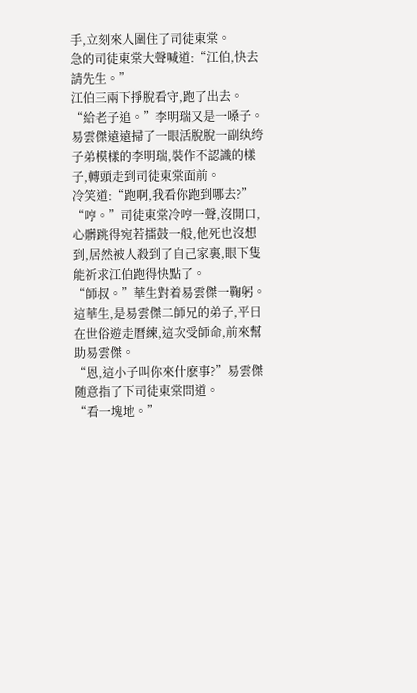手,立刻來人圍住了司徒東棠。
急的司徒東棠大聲喊道:“江伯,快去請先生。”
江伯三兩下掙脫看守,跑了出去。
“給老子追。”李明瑞又是一嗓子。
易雲傑遠遠掃了一眼活脫脫一副纨绔子弟模樣的李明瑞,裝作不認識的樣子,轉頭走到司徒東棠面前。
冷笑道:“跑啊,我看你跑到哪去?”
“哼。”司徒東棠冷哼一聲,沒開口,心髒跳得宛若擂鼓一般,他死也沒想到,居然被人殺到了自己家裏,眼下隻能祈求江伯跑得快點了。
“師叔。”華生對着易雲傑一鞠躬。
這華生,是易雲傑二師兄的弟子,平日在世俗遊走曆練,這次受師命,前來幫助易雲傑。
“恩,這小子叫你來什麽事?”易雲傑随意指了下司徒東棠問道。
“看一塊地。”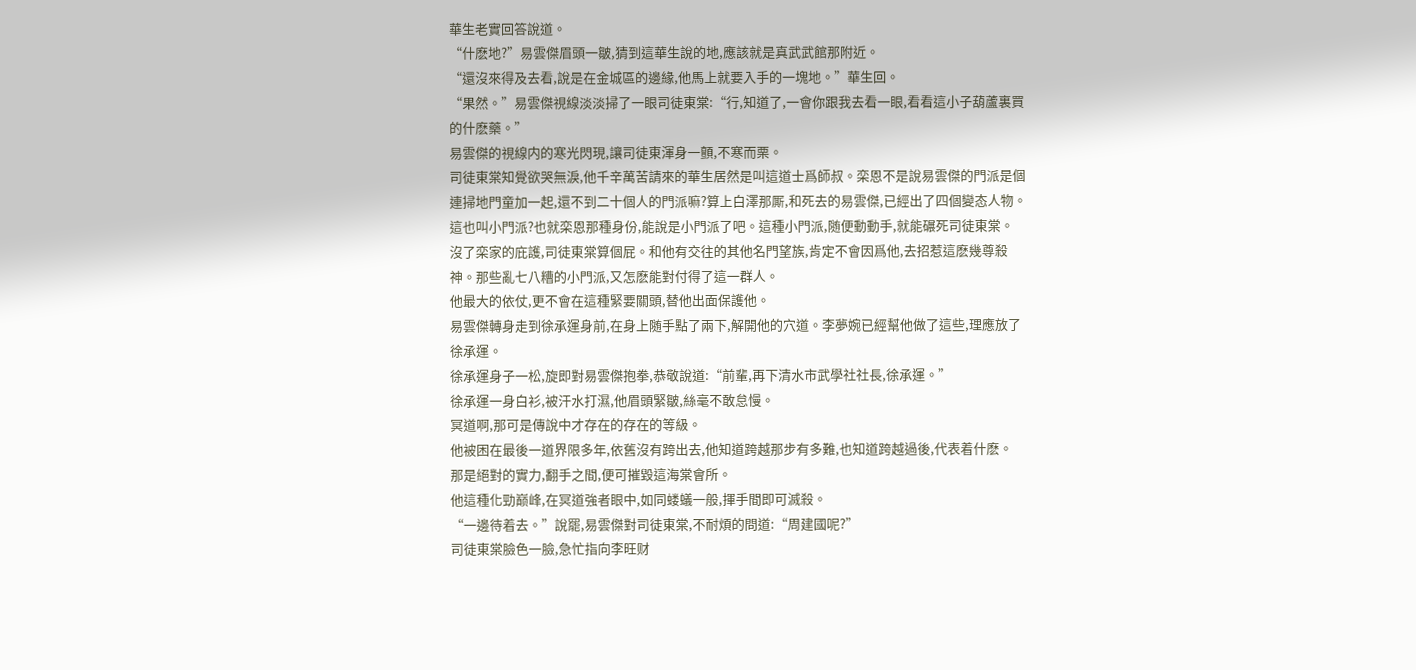華生老實回答說道。
“什麽地?”易雲傑眉頭一皺,猜到這華生說的地,應該就是真武武館那附近。
“還沒來得及去看,說是在金城區的邊緣,他馬上就要入手的一塊地。”華生回。
“果然。”易雲傑視線淡淡掃了一眼司徒東棠:“行,知道了,一會你跟我去看一眼,看看這小子葫蘆裏買的什麽藥。”
易雲傑的視線内的寒光閃現,讓司徒東渾身一顫,不寒而栗。
司徒東棠知覺欲哭無淚,他千辛萬苦請來的華生居然是叫這道士爲師叔。栾恩不是說易雲傑的門派是個連掃地門童加一起,還不到二十個人的門派嘛?算上白澤那厮,和死去的易雲傑,已經出了四個變态人物。
這也叫小門派?也就栾恩那種身份,能說是小門派了吧。這種小門派,随便動動手,就能碾死司徒東棠。
沒了栾家的庇護,司徒東棠算個屁。和他有交往的其他名門望族,肯定不會因爲他,去招惹這麽幾尊殺神。那些亂七八糟的小門派,又怎麽能對付得了這一群人。
他最大的依仗,更不會在這種緊要關頭,替他出面保護他。
易雲傑轉身走到徐承運身前,在身上随手點了兩下,解開他的穴道。李夢婉已經幫他做了這些,理應放了徐承運。
徐承運身子一松,旋即對易雲傑抱拳,恭敬說道:“前輩,再下清水市武學社社長,徐承運。”
徐承運一身白衫,被汗水打濕,他眉頭緊皺,絲毫不敢怠慢。
冥道啊,那可是傳說中才存在的存在的等級。
他被困在最後一道界限多年,依舊沒有跨出去,他知道跨越那步有多難,也知道跨越過後,代表着什麽。
那是絕對的實力,翻手之間,便可摧毀這海棠會所。
他這種化勁巅峰,在冥道強者眼中,如同蝼蟻一般,揮手間即可滅殺。
“一邊待着去。”說罷,易雲傑對司徒東棠,不耐煩的問道:“周建國呢?”
司徒東棠臉色一臉,急忙指向李旺财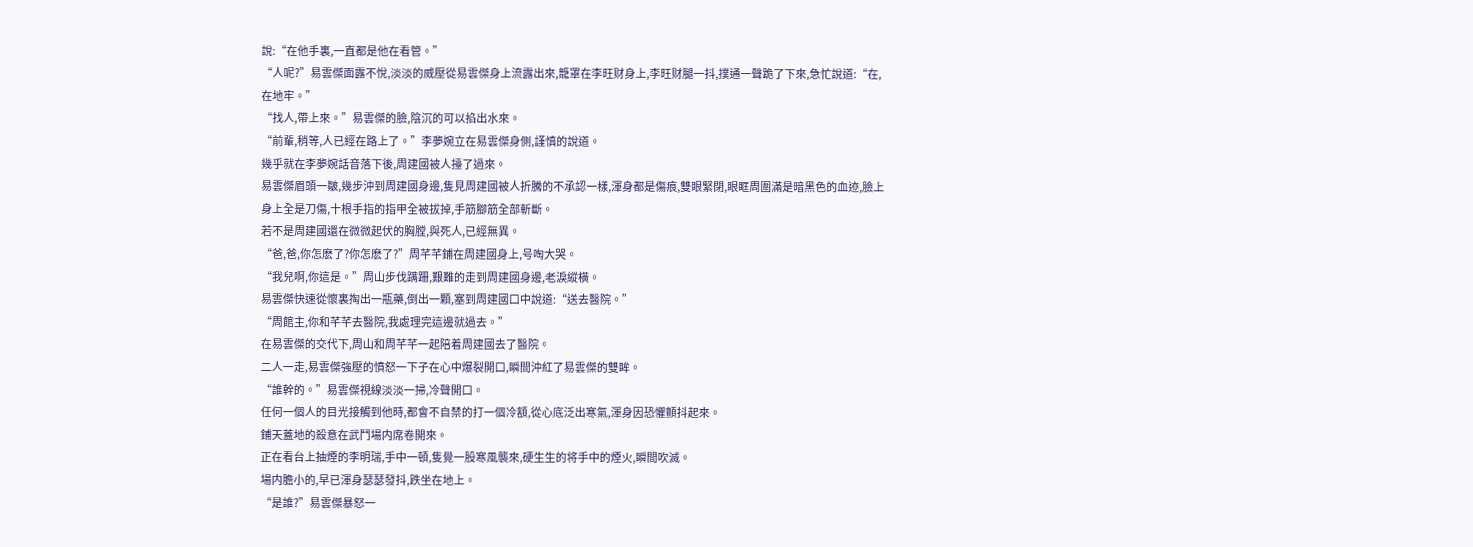說:“在他手裏,一直都是他在看管。”
“人呢?”易雲傑面露不悅,淡淡的威壓從易雲傑身上流露出來,籠罩在李旺财身上,李旺财腿一抖,撲通一聲跪了下來,急忙說道:“在,在地牢。”
“找人,帶上來。”易雲傑的臉,陰沉的可以掐出水來。
“前輩,稍等,人已經在路上了。”李夢婉立在易雲傑身側,謹慎的說道。
幾乎就在李夢婉話音落下後,周建國被人擡了過來。
易雲傑眉頭一皺,幾步沖到周建國身邊,隻見周建國被人折騰的不承認一樣,渾身都是傷痕,雙眼緊閉,眼眶周圍滿是暗黑色的血迹,臉上身上全是刀傷,十根手指的指甲全被拔掉,手筋腳筋全部斬斷。
若不是周建國還在微微起伏的胸膛,與死人,已經無異。
“爸,爸,你怎麽了?你怎麽了?”周芊芊鋪在周建國身上,号啕大哭。
“我兒啊,你這是。”周山步伐蹒跚,艱難的走到周建國身邊,老淚縱橫。
易雲傑快速從懷裏掏出一瓶藥,倒出一顆,塞到周建國口中說道:“送去醫院。”
“周館主,你和芊芊去醫院,我處理完這邊就過去。”
在易雲傑的交代下,周山和周芊芊一起陪着周建國去了醫院。
二人一走,易雲傑強壓的憤怒一下子在心中爆裂開口,瞬間沖紅了易雲傑的雙眸。
“誰幹的。”易雲傑視線淡淡一掃,冷聲開口。
任何一個人的目光接觸到他時,都會不自禁的打一個冷額,從心底泛出寒氣,渾身因恐懼顫抖起來。
鋪天蓋地的殺意在武鬥場内席卷開來。
正在看台上抽煙的李明瑞,手中一頓,隻覺一股寒風襲來,硬生生的将手中的煙火,瞬間吹滅。
場内膽小的,早已渾身瑟瑟發抖,跌坐在地上。
“是誰?”易雲傑暴怒一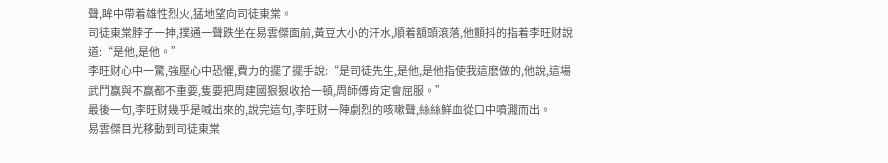聲,眸中帶着雄性烈火,猛地望向司徒東棠。
司徒東棠脖子一抻,撲通一聲跌坐在易雲傑面前,黃豆大小的汗水,順着額頭滾落,他顫抖的指着李旺财說道:“是他,是他。”
李旺财心中一驚,強壓心中恐懼,費力的擺了擺手說:“是司徒先生,是他,是他指使我這麽做的,他說,這場武鬥赢與不赢都不重要,隻要把周建國狠狠收拾一頓,周師傅肯定會屈服。”
最後一句,李旺财幾乎是喊出來的,說完這句,李旺财一陣劇烈的咳嗽聲,絲絲鮮血從口中噴濺而出。
易雲傑目光移動到司徒東棠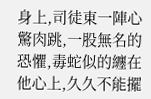身上,司徒東一陣心驚肉跳,一股無名的恐懼,毒蛇似的纏在他心上,久久不能擺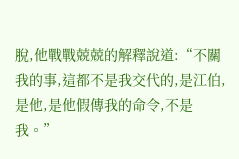脫,他戰戰兢兢的解釋說道:“不關我的事,這都不是我交代的,是江伯,是他,是他假傳我的命令,不是我。”